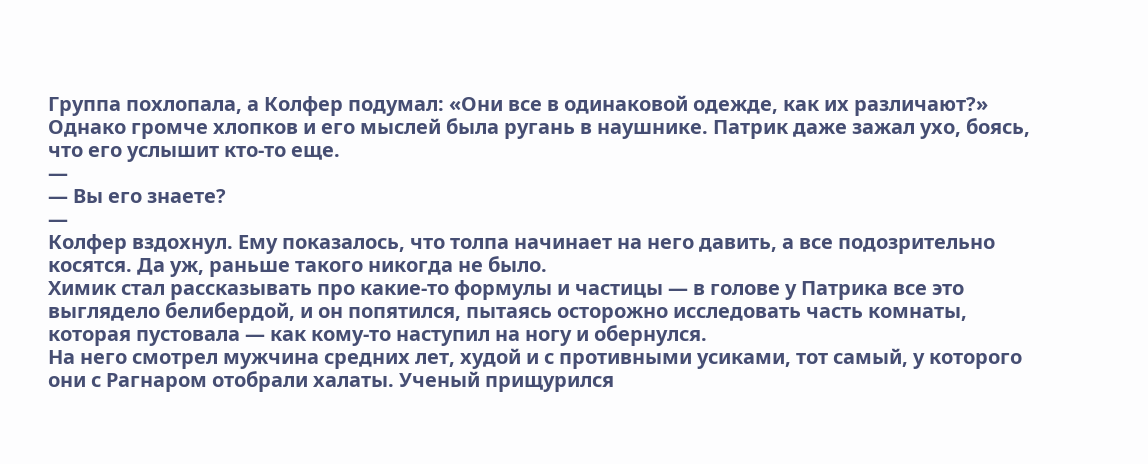Группа похлопала, а Колфер подумал: «Они все в одинаковой одежде, как их различают?» Однако громче хлопков и его мыслей была ругань в наушнике. Патрик даже зажал ухо, боясь, что его услышит кто-то еще.
—
— Вы его знаете?
—
Колфер вздохнул. Ему показалось, что толпа начинает на него давить, а все подозрительно косятся. Да уж, раньше такого никогда не было.
Химик стал рассказывать про какие-то формулы и частицы — в голове у Патрика все это выглядело белибердой, и он попятился, пытаясь осторожно исследовать часть комнаты, которая пустовала — как кому-то наступил на ногу и обернулся.
На него смотрел мужчина средних лет, худой и с противными усиками, тот самый, у которого они с Рагнаром отобрали халаты. Ученый прищурился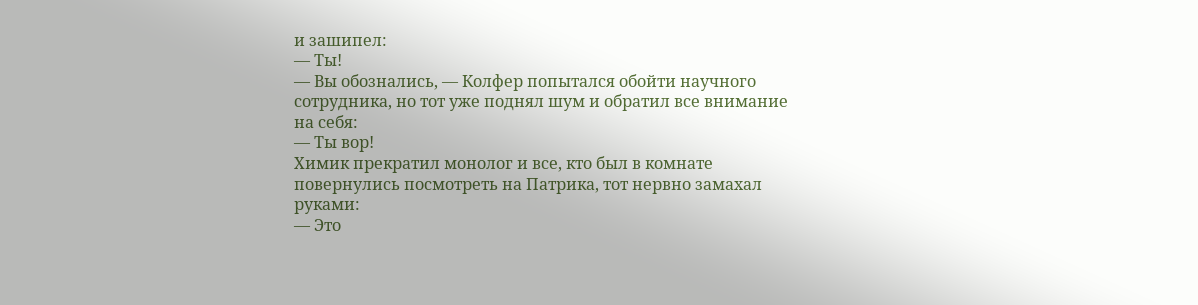и зашипел:
— Ты!
— Вы обознались, — Колфер попытался обойти научного сотрудника, но тот уже поднял шум и обратил все внимание на себя:
— Ты вор!
Химик прекратил монолог и все, кто был в комнате повернулись посмотреть на Патрика, тот нервно замахал руками:
— Это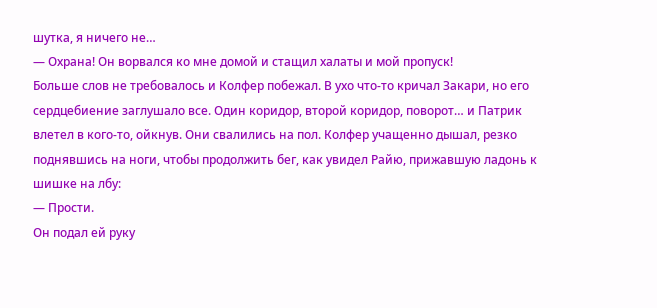шутка, я ничего не…
— Охрана! Он ворвался ко мне домой и стащил халаты и мой пропуск!
Больше слов не требовалось и Колфер побежал. В ухо что-то кричал Закари, но его сердцебиение заглушало все. Один коридор, второй коридор, поворот… и Патрик влетел в кого-то, ойкнув. Они свалились на пол. Колфер учащенно дышал, резко поднявшись на ноги, чтобы продолжить бег, как увидел Райю, прижавшую ладонь к шишке на лбу:
— Прости.
Он подал ей руку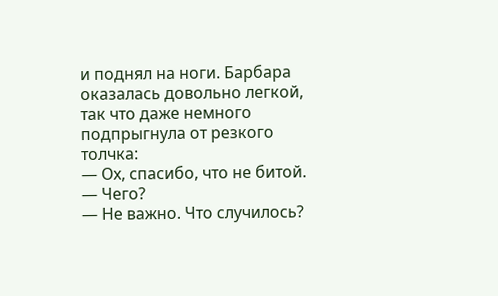и поднял на ноги. Барбара оказалась довольно легкой, так что даже немного подпрыгнула от резкого толчка:
— Ох, спасибо, что не битой.
— Чего?
— Не важно. Что случилось?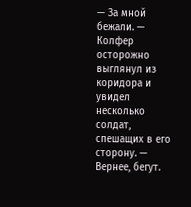— За мной бежали. — Колфер осторожно выглянул из коридора и увидел несколько солдат, спешащих в его сторону. — Вернее, бегут.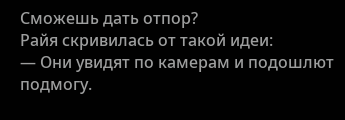Сможешь дать отпор?
Райя скривилась от такой идеи:
— Они увидят по камерам и подошлют подмогу.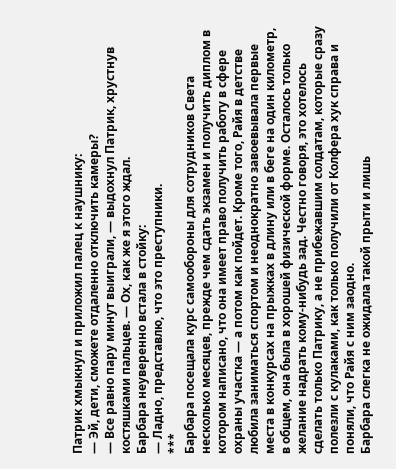Патрик хмыкнул и приложил палец к наушнику:
— Эй, дети, сможете отдаленно отключить камеры?
— Все равно пару минут выиграли, — выдохнул Патрик, хрустнув костяшками пальцев. — Ох, как же я этого ждал.
Барбара неуверенно встала в стойку:
— Ладно, представлю, что это преступники.
***
Барбара посещала курс самообороны для сотрудников Света несколько месяцев, прежде чем сдать экзамен и получить диплом в котором написано, что она имеет право получить работу в сфере охраны участка — а потом как пойдет. Кроме того, Райя в детстве любила заниматься спортом и неоднократно завоевывала первые места в конкурсах на прыжках в длину или в беге на один километр, в общем, она была в хорошей физической форме. Осталось только желание надрать кому-нибудь зад. Честно говоря, это хотелось сделать только Патрику, а не прибежавшим солдатам, которые сразу полезли с кулаками, как только получили от Колфера хук справа и поняли, что Райя с ним заодно.
Барбара слегка не ожидала такой прыти и лишь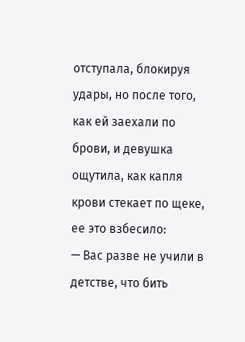отступала, блокируя удары, но после того, как ей заехали по брови, и девушка ощутила, как капля крови стекает по щеке, ее это взбесило:
— Вас разве не учили в детстве, что бить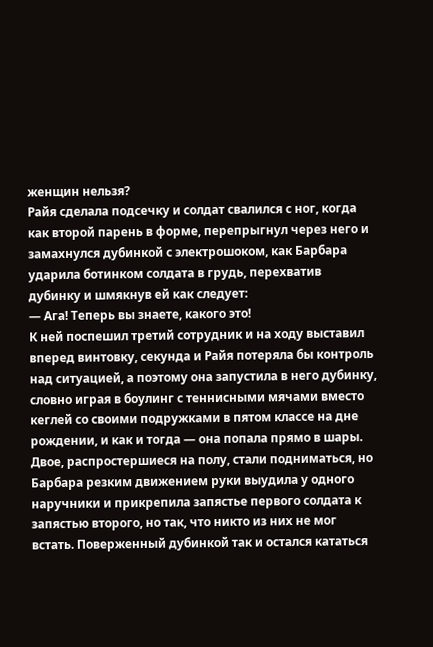женщин нельзя?
Райя сделала подсечку и солдат свалился с ног, когда как второй парень в форме, перепрыгнул через него и замахнулся дубинкой с электрошоком, как Барбара ударила ботинком солдата в грудь, перехватив дубинку и шмякнув ей как следует:
— Ага! Теперь вы знаете, какого это!
К ней поспешил третий сотрудник и на ходу выставил вперед винтовку, секунда и Райя потеряла бы контроль над ситуацией, а поэтому она запустила в него дубинку, словно играя в боулинг с теннисными мячами вместо кеглей со своими подружками в пятом классе на дне рождении, и как и тогда — она попала прямо в шары.
Двое, распростершиеся на полу, стали подниматься, но Барбара резким движением руки выудила у одного наручники и прикрепила запястье первого солдата к запястью второго, но так, что никто из них не мог встать. Поверженный дубинкой так и остался кататься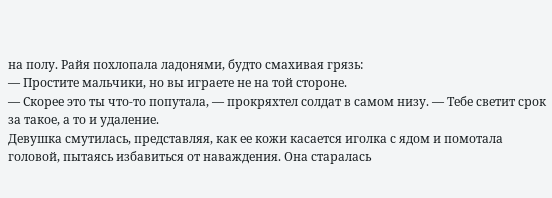на полу. Райя похлопала ладонями, будто смахивая грязь:
— Простите мальчики, но вы играете не на той стороне.
— Скорее это ты что-то попутала, — прокряхтел солдат в самом низу. — Тебе светит срок за такое, а то и удаление.
Девушка смутилась, представляя, как ее кожи касается иголка с ядом и помотала головой, пытаясь избавиться от наваждения. Она старалась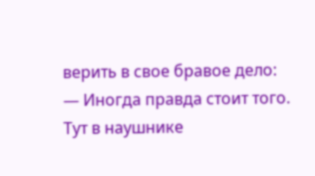верить в свое бравое дело:
— Иногда правда стоит того.
Тут в наушнике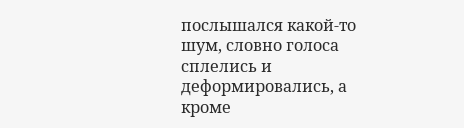послышался какой-то шум, словно голоса сплелись и деформировались, а кроме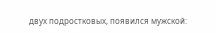двух подростковых, появился мужской: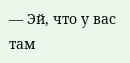— Эй, что у вас там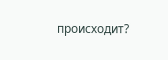происходит?